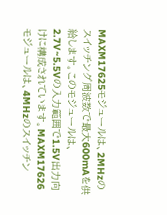MAXM17625モジュールは、2MHzのスイッチング周波数で最大600mAを供給します。このモジュールは、2.7V~5.5Vの入力範囲で1.5V出力向けに構成されています。MAXM17626モジュールは、4MHzのスイッチン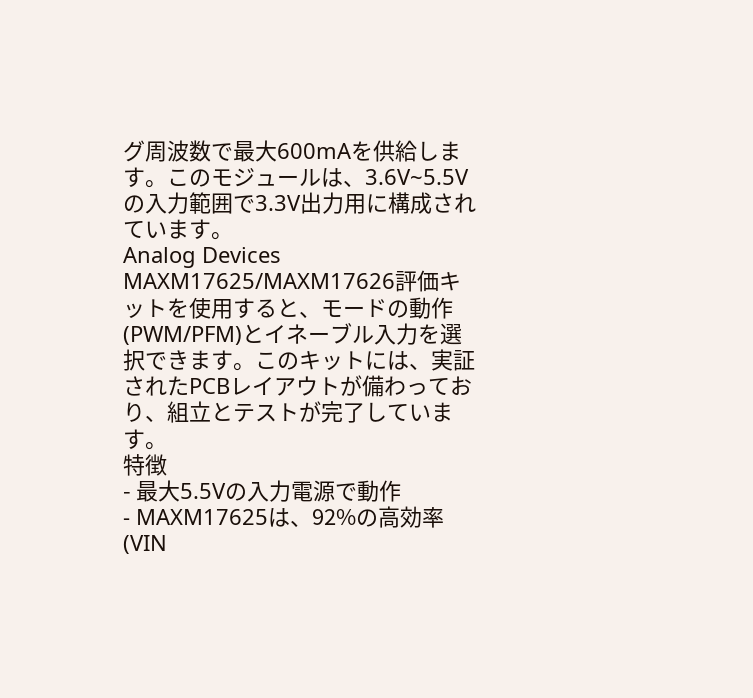グ周波数で最大600mAを供給します。このモジュールは、3.6V~5.5Vの入力範囲で3.3V出力用に構成されています。
Analog Devices MAXM17625/MAXM17626評価キットを使用すると、モードの動作(PWM/PFM)とイネーブル入力を選択できます。このキットには、実証されたPCBレイアウトが備わっており、組立とテストが完了しています。
特徴
- 最大5.5Vの入力電源で動作
- MAXM17625は、92%の高効率(VIN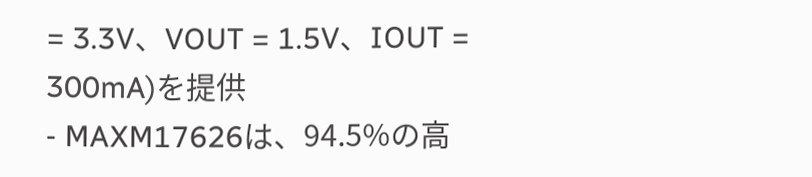= 3.3V、VOUT = 1.5V、IOUT = 300mA)を提供
- MAXM17626は、94.5%の高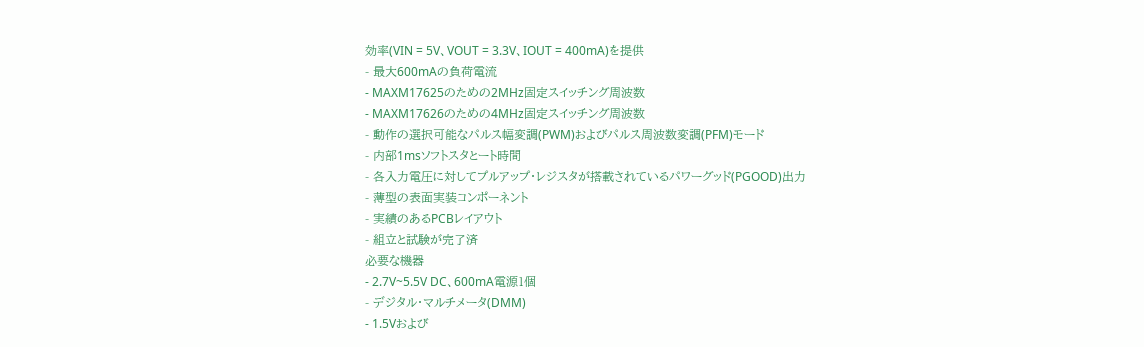効率(VIN = 5V、VOUT = 3.3V、IOUT = 400mA)を提供
- 最大600mAの負荷電流
- MAXM17625のための2MHz固定スイッチング周波数
- MAXM17626のための4MHz固定スイッチング周波数
- 動作の選択可能なパルス幅変調(PWM)およびパルス周波数変調(PFM)モード
- 内部1msソフトスタとート時間
- 各入力電圧に対してプルアップ・レジスタが搭載されているパワーグッド(PGOOD)出力
- 薄型の表面実装コンポーネント
- 実績のあるPCBレイアウト
- 組立と試験が完了済
必要な機器
- 2.7V~5.5V DC、600mA電源1個
- デジタル・マルチメータ(DMM)
- 1.5Vおよび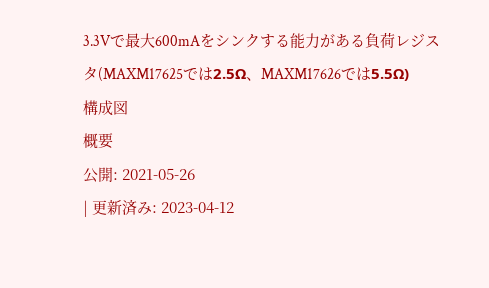3.3Vで最大600mAをシンクする能力がある負荷レジスタ(MAXM17625では2.5Ω、MAXM17626では5.5Ω)
構成図
概要
公開: 2021-05-26
| 更新済み: 2023-04-12